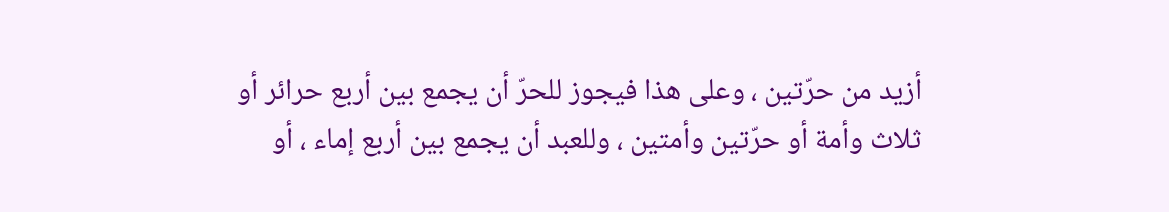أزيد من حرّتين ، وعلى هذا فيجوز للحرّ أن يجمع بين أربع حرائر أو ثلاث وأمة أو حرّتين وأمتين ، وللعبد أن يجمع بين أربع إماء ، أو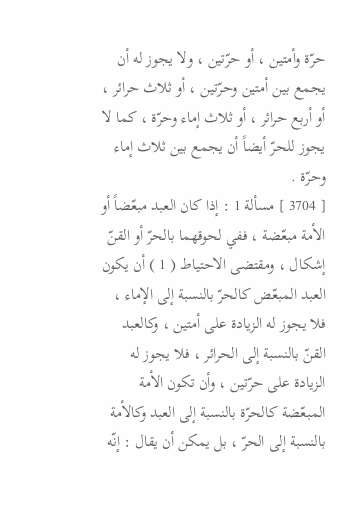حرّة وأمتين ، أو حرّتين ، ولا يجوز له أن يجمع بين أمتين وحرّتين ، أو ثلاث حرائر ، أو أربع حرائر ، أو ثلاث إماء وحرّة ، كما لا يجوز للحرّ أيضاً أن يجمع بين ثلاث إماء وحرّة .
[ 3704 ] مسألة 1 : إذا كان العبد مبعّضاً أو الأمة مبعّضة ، ففي لحوقهما بالحرّ أو القنّ إشكال ، ومقتضى الاحتياط ( 1 ) أن يكون العبد المبعّض كالحرّ بالنسبة إلى الإماء ، فلا يجوز له الزيادة على أمتين ، وكالعبد القنّ بالنسبة إلى الحرائر ، فلا يجوز له الزيادة على حرّتين ، وأن تكون الأمة المبعّضة كالحرّة بالنسبة إلى العبد وكالأمة بالنسبة إلى الحرّ ، بل يمكن أن يقال : إنّه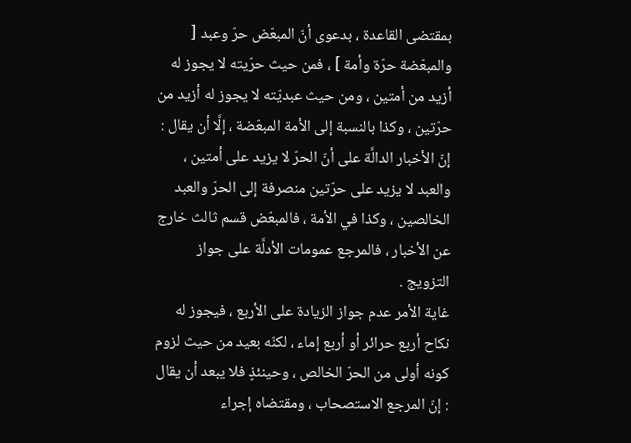بمقتضى القاعدة ، بدعوى أنّ المبعّض حرّ وعبد [ والمبعّضة حرّة وأمة ] ، فمن حيث حرّيته لا يجوز له أزيد من أمتين ، ومن حيث عبديّته لا يجوز له أزيد من حرّتين ، وكذا بالنسبة إلى الأمة المبعّضة ، إلَّا أن يقال : إنّ الأخبار الدالَّة على أنّ الحرّ لا يزيد على أمتين ، والعبد لا يزيد على حرّتين منصرفة إلى الحرّ والعبد الخالصين ، وكذا في الأمة ، فالمبعّض قسم ثالث خارج عن الأخبار ، فالمرجع عمومات الأدلَّة على جواز التزويج .
غاية الأمر عدم جواز الزيادة على الأربع ، فيجوز له نكاح أربع حرائر أو أربع إماء ، لكنّه بعيد من حيث لزوم كونه أولى من الحرّ الخالص ، وحينئذٍ فلا يبعد أن يقال : إنّ المرجع الاستصحاب ، ومقتضاه إجراء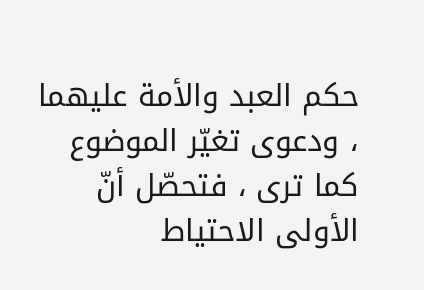حكم العبد والأمة عليهما ، ودعوى تغيّر الموضوع كما ترى ، فتحصّل أنّ الأولى الاحتياط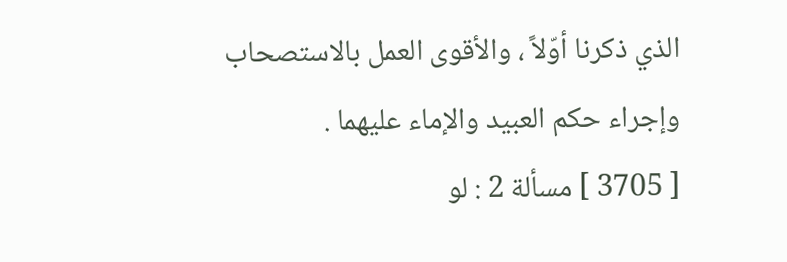الذي ذكرنا أوّلاً ، والأقوى العمل بالاستصحاب وإجراء حكم العبيد والإماء عليهما .
[ 3705 ] مسألة 2 : لو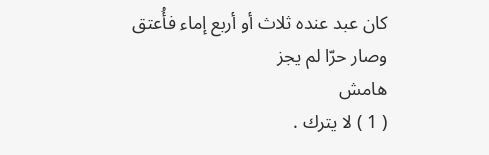كان عبد عنده ثلاث أو أربع إماء فأُعتق وصار حرّا لم يجز
هامش
( 1 ) لا يترك .